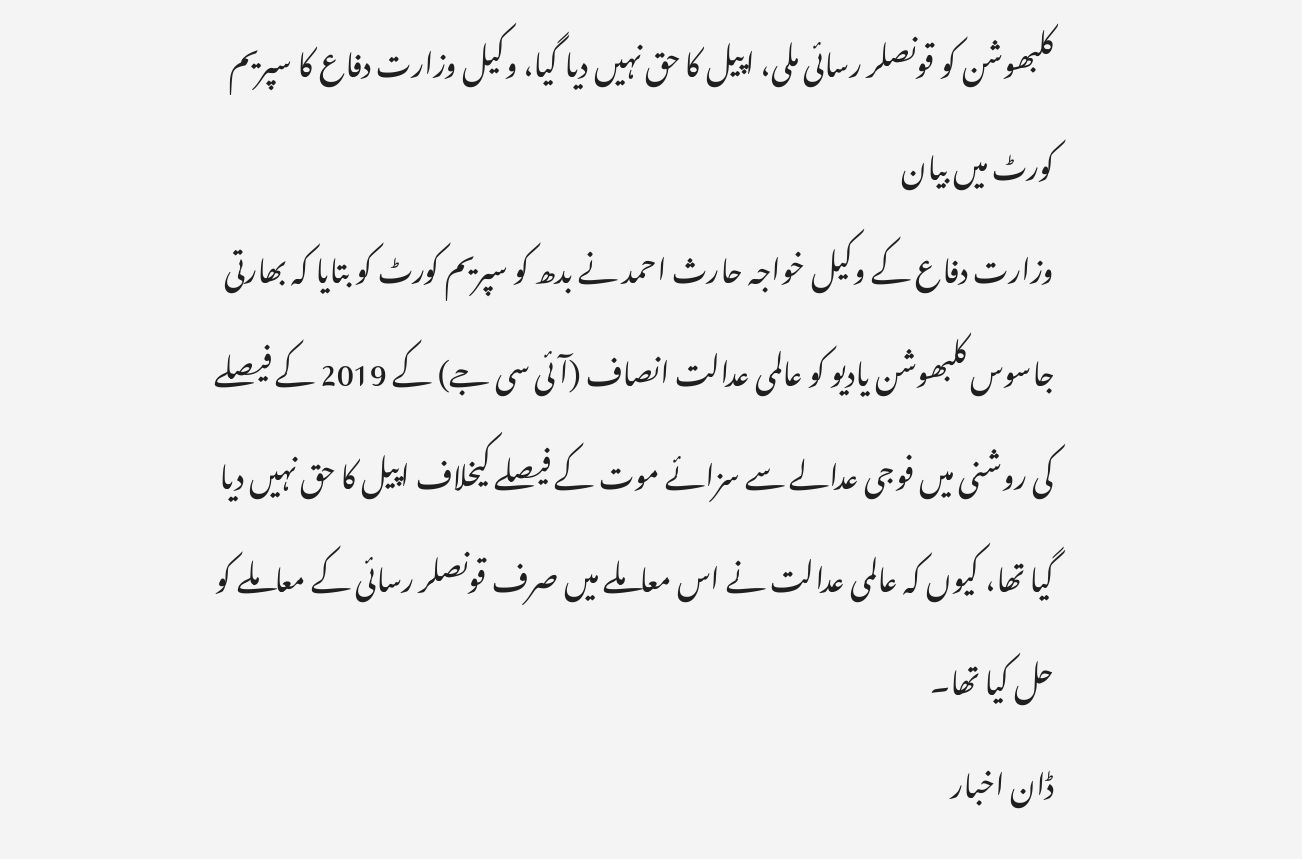کلبھوشن کو قونصلر رسائی ملی، اپیل کا حق نہیں دیا گیا، وکیل وزارت دفاع کا سپریم کورٹ میں بیان
وزارت دفاع کے وکیل خواجہ حارث احمد نے بدھ کو سپریم کورٹ کو بتایا کہ بھارتی جاسوس کلبھوشن یادیو کو عالمی عدالت انصاف (آئی سی جے) کے 2019 کے فیصلے کی روشنی میں فوجی عدالے سے سزائے موت کے فیصلے کیخلاف اپیل کا حق نہیں دیا گیا تھا، کیوں کہ عالمی عدالت نے اس معاملے میں صرف قونصلر رسائی کے معاملے کو حل کیا تھا۔
ڈان اخبار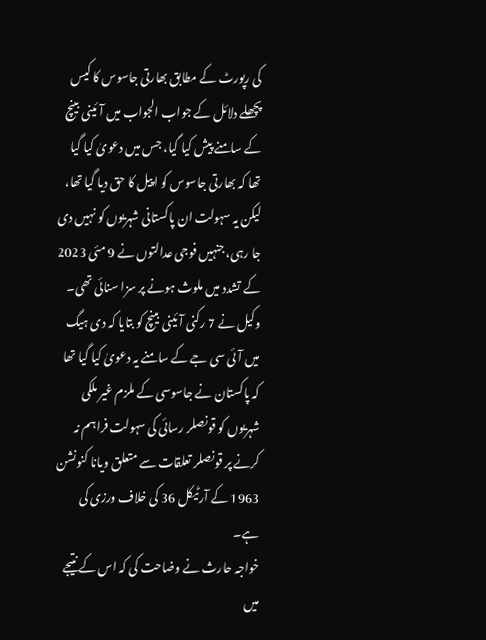کی رپورٹ کے مطابق بھارتی جاسوس کا کیس پچھلے دلائل کے جواب الجواب میں آئینی بینچ کے سامنے پیش کیا گیا، جس میں دعویٰ کیا گیا تھا کہ بھارتی جاسوس کو اپیل کا حق دیا گیا تھا، لیکن یہ سہولت ان پاکستانی شہریوں کو نہیں دی جا رہی، جنہیں فوجی عدالتوں نے 9 مئی 2023 کے تشدد میں ملوث ہونے پر سزا سنائی تھی۔
وکیل نے 7 رکنی آئینی بینچ کو بتایا کہ دی ہیگ میں آئی سی جے کے سامنے یہ دعویٰ کیا گیا تھا کہ پاکستان نے جاسوسی کے ملزم غیر ملکی شہریوں کو قونصلر رسائی کی سہولت فراہم نہ کرنے پر قونصلر تعلقات سے متعلق ویانا کنونشن 1963 کے آرٹیکل 36 کی خلاف ورزی کی ہے۔
خواجہ حارث نے وضاحت کی کہ اس کے نتیجے میں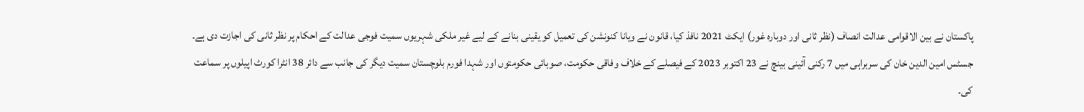پاکستان نے بین الاقوامی عدالت انصاف (نظر ثانی اور دوبارہ غور) ایکٹ 2021 نافذ کیا، قانون نے ویانا کنونشن کی تعمیل کو یقینی بنانے کے لیے غیر ملکی شہریوں سمیت فوجی عدالت کے احکام پر نظر ثانی کی اجازت دی ہے۔
جسٹس امین الدین خان کی سربراہی میں 7 رکنی آئینی بینچ نے 23 اکتوبر 2023 کے فیصلے کے خلاف وفاقی حکومت، صوبائی حکومتوں اور شہدا فورم بلوچستان سمیت دیگر کی جانب سے دائر 38 انٹرا کورٹ اپیلوں پر سماعت کی۔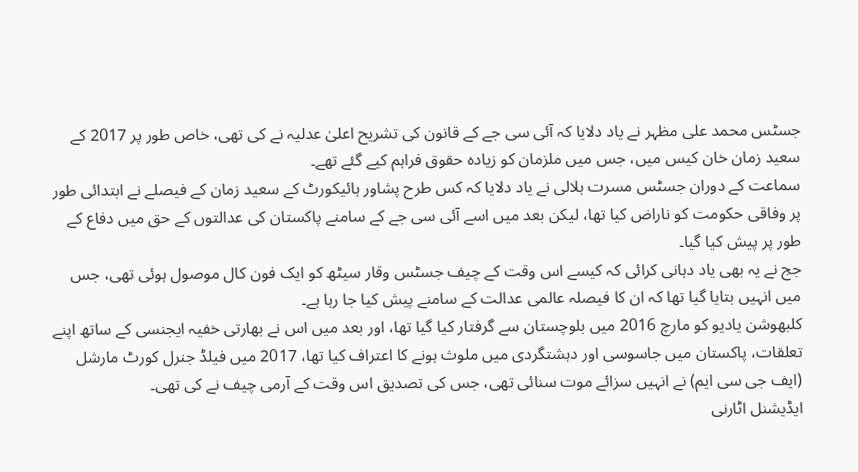جسٹس محمد علی مظہر نے یاد دلایا کہ آئی سی جے کے قانون کی تشریح اعلیٰ عدلیہ نے کی تھی، خاص طور پر 2017 کے سعید زمان خان کیس میں، جس میں ملزمان کو زیادہ حقوق فراہم کیے گئے تھے۔
سماعت کے دوران جسٹس مسرت ہلالی نے یاد دلایا کہ کس طرح پشاور ہائیکورٹ کے سعید زمان کے فیصلے نے ابتدائی طور پر وفاقی حکومت کو ناراض کیا تھا، لیکن بعد میں اسے آئی سی جے کے سامنے پاکستان کی عدالتوں کے حق میں دفاع کے طور پر پیش کیا گیا۔
جج نے یہ بھی یاد دہانی کرائی کہ کیسے اس وقت کے چیف جسٹس وقار سیٹھ کو ایک فون کال موصول ہوئی تھی، جس میں انہیں بتایا گیا تھا کہ ان کا فیصلہ عالمی عدالت کے سامنے پیش کیا جا رہا ہے۔
کلبھوشن یادیو کو مارچ 2016 میں بلوچستان سے گرفتار کیا گیا تھا، اور بعد میں اس نے بھارتی خفیہ ایجنسی کے ساتھ اپنے تعلقات، پاکستان میں جاسوسی اور دہشتگردی میں ملوث ہونے کا اعتراف کیا تھا، 2017 میں فیلڈ جنرل کورٹ مارشل (ایف جی سی ایم) نے انہیں سزائے موت سنائی تھی، جس کی تصدیق اس وقت کے آرمی چیف نے کی تھی۔
ایڈیشنل اٹارنی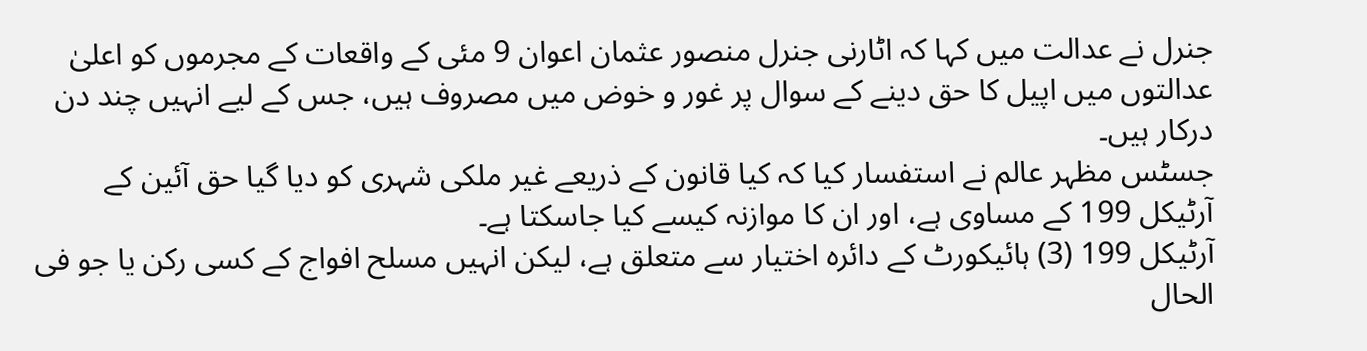جنرل نے عدالت میں کہا کہ اٹارنی جنرل منصور عثمان اعوان 9 مئی کے واقعات کے مجرموں کو اعلیٰ عدالتوں میں اپیل کا حق دینے کے سوال پر غور و خوض میں مصروف ہیں، جس کے لیے انہیں چند دن درکار ہیں۔
جسٹس مظہر عالم نے استفسار کیا کہ کیا قانون کے ذریعے غیر ملکی شہری کو دیا گیا حق آئین کے آرٹیکل 199 کے مساوی ہے، اور ان کا موازنہ کیسے کیا جاسکتا ہے۔
آرٹیکل 199 (3) ہائیکورٹ کے دائرہ اختیار سے متعلق ہے، لیکن انہیں مسلح افواج کے کسی رکن یا جو فی الحال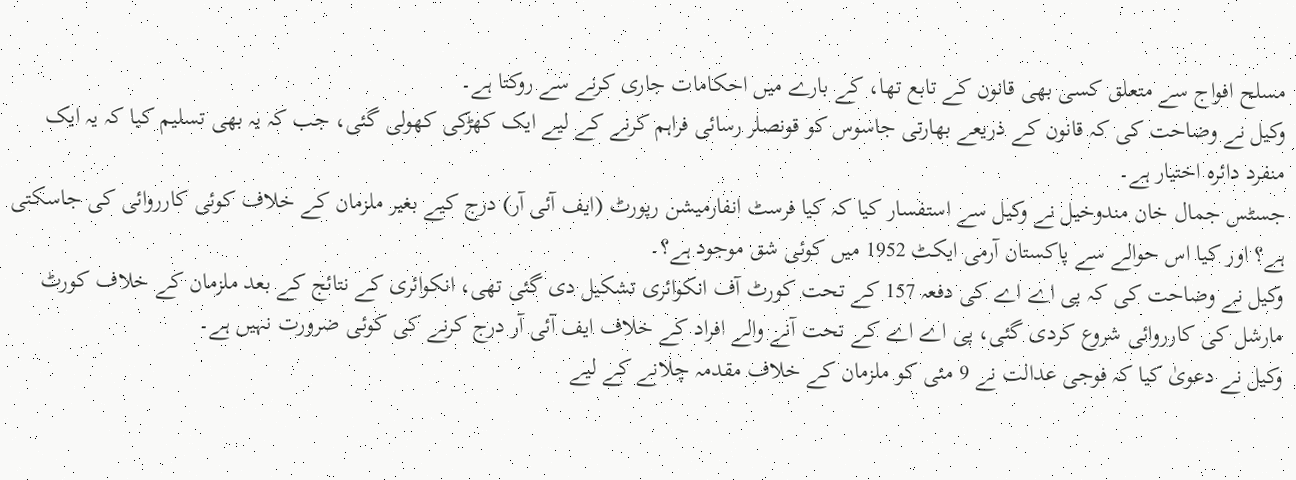مسلح افواج سے متعلق کسی بھی قانون کے تابع تھا، کے بارے میں احکامات جاری کرنے سے روکتا ہے۔
وکیل نے وضاحت کی کہ قانون کے ذریعے بھارتی جاسوس کو قونصلر رسائی فراہم کرنے کے لیے ایک کھڑکی کھولی گئی، جب کہ یہ بھی تسلیم کیا کہ یہ ایک منفرد دائرہ اختیار ہے۔
جسٹس جمال خان مندوخیل نے وکیل سے استفسار کیا کہ کیا فرسٹ انفارمیشن رپورٹ (ایف آئی آر) درج کیے بغیر ملزمان کے خلاف کوئی کارروائی کی جاسکتی ہے؟ اور کیا اس حوالے سے پاکستان آرمی ایکٹ 1952 میں کوئی شق موجود ہے؟۔
وکیل نے وضاحت کی کہ پی اے اے کی دفعہ 157 کے تحت کورٹ آف انکوائری تشکیل دی گئی تھی، انکوائری کے نتائج کے بعد ملزمان کے خلاف کورٹ مارشل کی کارروائی شروع کردی گئی، پی اے اے کے تحت آنے والے افراد کے خلاف ایف آئی آر درج کرنے کی کوئی ضرورت نہیں ہے۔
وکیل نے دعویٰ کیا کہ فوجی عدالت نے 9 مئی کو ملزمان کے خلاف مقدمہ چلانے کے لیے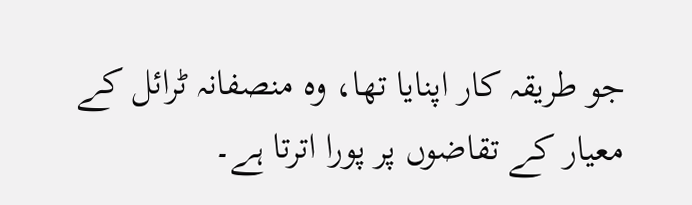جو طریقہ کار اپنایا تھا، وہ منصفانہ ٹرائل کے معیار کے تقاضوں پر پورا اترتا ہے۔